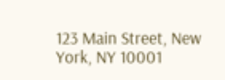123 Main Street, New York, NY 10001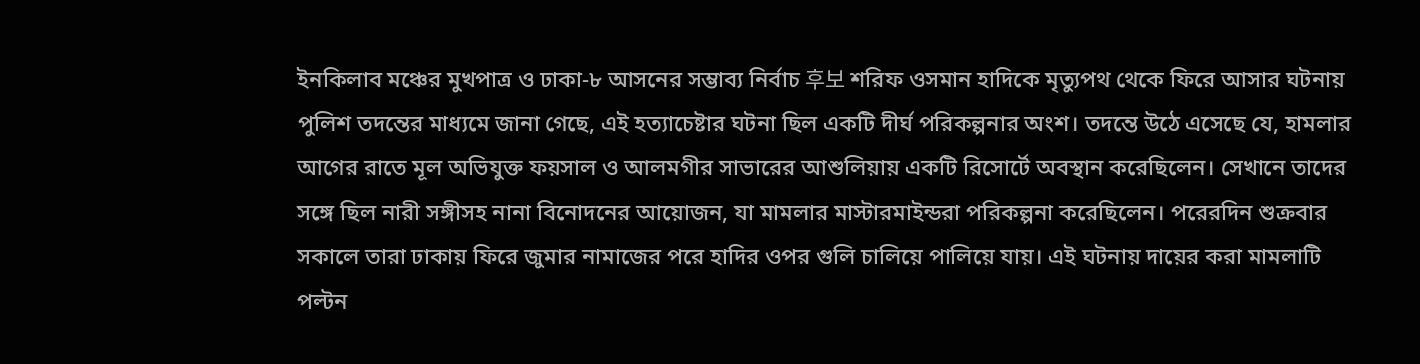ইনকিলাব মঞ্চের মুখপাত্র ও ঢাকা-৮ আসনের সম্ভাব্য নির্বাচ 후보 শরিফ ওসমান হাদিকে মৃত্যুপথ থেকে ফিরে আসার ঘটনায় পুলিশ তদন্তের মাধ্যমে জানা গেছে, এই হত্যাচেষ্টার ঘটনা ছিল একটি দীর্ঘ পরিকল্পনার অংশ। তদন্তে উঠে এসেছে যে, হামলার আগের রাতে মূল অভিযুক্ত ফয়সাল ও আলমগীর সাভারের আশুলিয়ায় একটি রিসোর্টে অবস্থান করেছিলেন। সেখানে তাদের সঙ্গে ছিল নারী সঙ্গীসহ নানা বিনোদনের আয়োজন, যা মামলার মাস্টারমাইন্ডরা পরিকল্পনা করেছিলেন। পরেরদিন শুক্রবার সকালে তারা ঢাকায় ফিরে জুমার নামাজের পরে হাদির ওপর গুলি চালিয়ে পালিয়ে যায়। এই ঘটনায় দায়ের করা মামলাটি পল্টন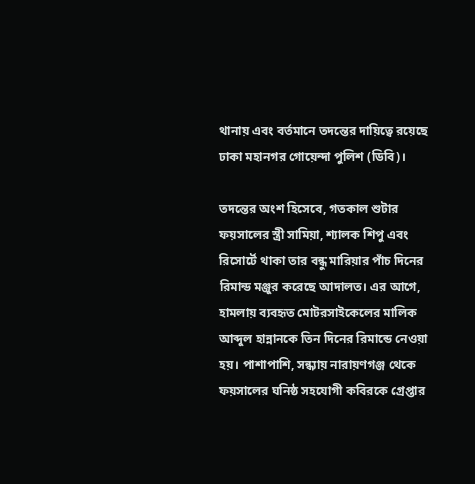থানায় এবং বর্তমানে তদন্তের দায়িত্বে রয়েছে ঢাকা মহানগর গোয়েন্দা পুলিশ (ডিবি)।

তদন্তের অংশ হিসেবে, গতকাল শুটার ফয়সালের স্ত্রী সামিয়া, শ্যালক শিপু এবং রিসোর্টে থাকা তার বন্ধু মারিয়ার পাঁচ দিনের রিমান্ড মঞ্জুর করেছে আদালত। এর আগে, হামলায় ব্যবহৃত মোটরসাইকেলের মালিক আব্দুল হান্নানকে তিন দিনের রিমান্ডে নেওয়া হয়। পাশাপাশি, সন্ধ্যায় নারায়ণগঞ্জ থেকে ফয়সালের ঘনিষ্ঠ সহযোগী কবিরকে গ্রেপ্তার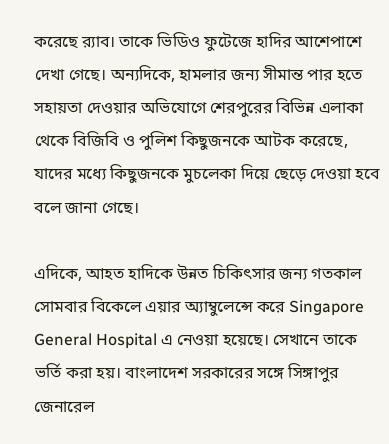করেছে র‍্যাব। তাকে ভিডিও ফুটেজে হাদির আশেপাশে দেখা গেছে। অন্যদিকে, হামলার জন্য সীমান্ত পার হতে সহায়তা দেওয়ার অভিযোগে শেরপুরের বিভিন্ন এলাকা থেকে বিজিবি ও পুলিশ কিছুজনকে আটক করেছে, যাদের মধ্যে কিছুজনকে মুচলেকা দিয়ে ছেড়ে দেওয়া হবে বলে জানা গেছে।

এদিকে, আহত হাদিকে উন্নত চিকিৎসার জন্য গতকাল সোমবার বিকেলে এয়ার অ্যাম্বুলেন্সে করে Singapore General Hospital এ নেওয়া হয়েছে। সেখানে তাকে ভর্তি করা হয়। বাংলাদেশ সরকারের সঙ্গে সিঙ্গাপুর জেনারেল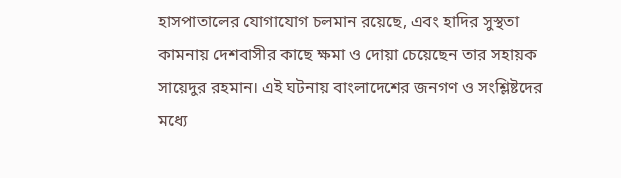হাসপাতালের যোগাযোগ চলমান রয়েছে, এবং হাদির সুস্থতা কামনায় দেশবাসীর কাছে ক্ষমা ও দোয়া চেয়েছেন তার সহায়ক সায়েদুর রহমান। এই ঘটনায় বাংলাদেশের জনগণ ও সংশ্লিষ্টদের মধ্যে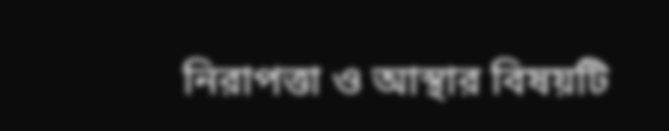নিরাপত্তা ও আস্থার বিষয়টি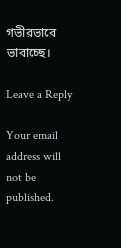গভীরভাবে ভাবাচ্ছে।

Leave a Reply

Your email address will not be published.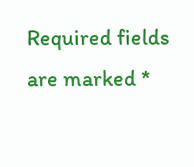Required fields are marked *